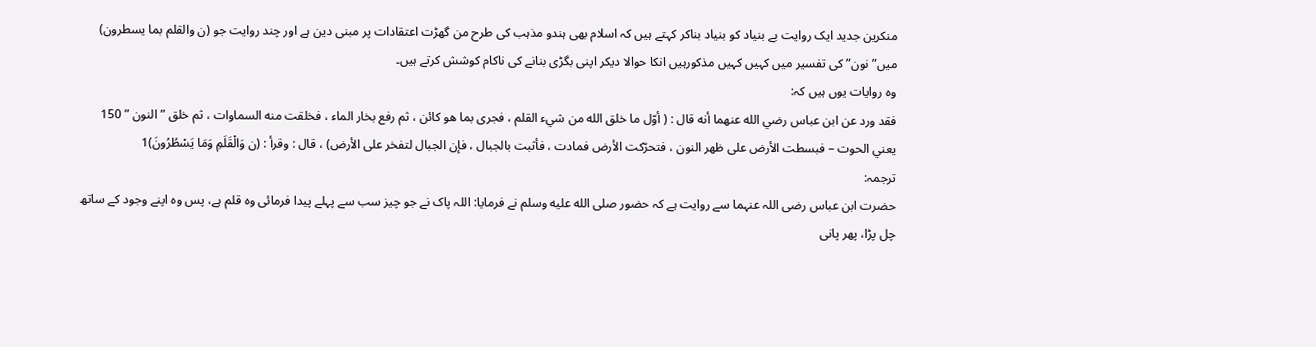منکرین جدید ایک روایت بے بنیاد کو بنیاد بناکر کہتے ہیں کہ اسلام بھی ہندو مذہب کی طرح من گھڑت اعتقادات پر مبنی دین ہے اور چند روایت جو (ن والقلم بما یسطرون)
میں” نون”کی تفسیر میں کہیں کہیں مذکورہیں انکا حوالا دیکر اپنی بگڑی بنانے کی ناکام کوشش کرتے ہیں۔
وہ روایات یوں ہیں کہ:
فقد ورد عن ابن عباس رضي الله عنهما أنه قال : ( أوّل ما خلق الله من شيء القلم ، فجرى بما هو كائن ، ثم رفع بخار الماء ، فخلقت منه السماوات ، ثم خلق ” النون ” 150 يعني الحوت – فبسطت الأرض على ظهر النون ، فتحرّكت الأرض فمادت ، فأثبت بالجبال ، فإن الجبال لتفخر على الأرض) ، قال : وقرأ : (ن وَالْقَلَمِ وَمَا يَسْطُرُونَ)1
ترجمہ:
حضرت ابن عباس رضی اللہ عنہما سے روایت ہے کہ حضور صلى الله عليه وسلم نے فرمایا: اللہ پاک نے جو چیز سب سے پہلے پیدا فرمائی وہ قلم ہے، پس وہ اپنے وجود کے ساتھ چل پڑا، پھر پانی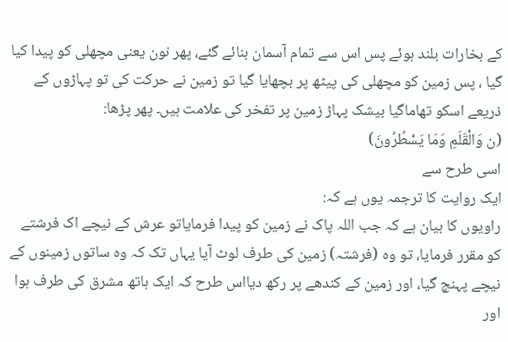کے بخارات بلند ہوئے پس اس سے تمام آسمان بنائے گئے، پھر نون یعنی مچھلی کو پیدا کیا گیا ، پس زمین کو مچھلی کی پیٹھ پر بچھایا گیا تو زمین نے حرکت کی تو پہاڑوں کے ذریعے اسکو تھاماگیا بیشک پہاڑ زمین پر تفخر کی علامت ہیں۔ پھر پڑھا:
(ن وَالْقَلَمِ وَمَا يَسْطُرُونَ)
اسی طرح سے
ایک روایت کا ترجمہ یوں ہے کہ:
راویوں کا بیان ہے کہ جب اللہ پاک نے زمین کو پیدا فرمایاتو عرش کے نیچے اک فرشتے کو مقرر فرمایا، تو وہ (فرشتہ) زمین کی طرف لوٹ آیا یہاں تک کہ وہ ساتوں زمینوں کے نیچے پہنچ گیا، اور زمین کے کندھے پر رکھ دیااس طرح کہ ایک ہاتھ مشرق کی طرف ہوا اور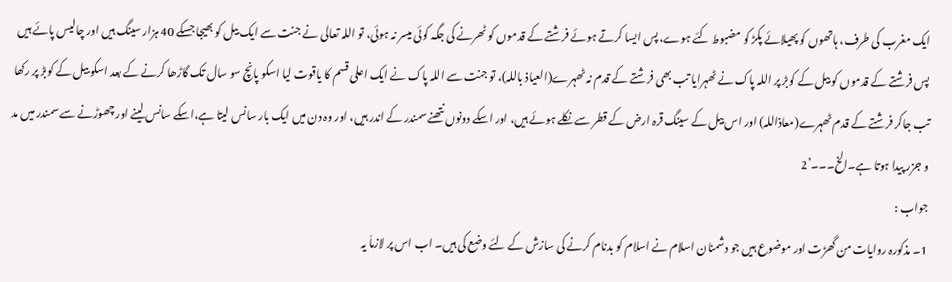ایک مغرب کی طرف، ہاتھوں کو پھیلائے پکڑ کو مضبوط کئے ہوے، پس ایسا کرتے ہوئے فرشتے کے قدموں کو ٹھرنے کی جگہ کوئی میسر نہ ہوئی، تو اللہ تعالی نے جنت سے ایک بیل کو بھیجا جسکے 40 ہزار سینگ ہیں اور چالیس پائے ہیں پس فرشتے کے قدموں کو بیل کے کوبڑ پر اللہ پاک نے ٹھہرایا تب بھی فرشتے کے قدم نہ ٹھہرے(العیاذ باللہ)، تو جنت سے اللہ پاک نے ایک اعلی قسم کا یاقوت لیا اسکو پانچ سو سال تک گاڑھا کرنے کے بعد اسکو بیل کے کوبڑ پر رکھا تب جاکر فرشتے کے قدم ٹھہرے(معاذاللہ) اور اس بیل کے سینگ قرہ ارض کے قطر سے نکلے ہوئے ہیں، اور اسکے دونوں نتھنے سمندر کے اندر ہیں، اور وہ دن میں ایک بار سانس لیتا ہے،اسکے سانس لینے اور چھوڑنے سے سمندر میں مد و جزر پیدا ہوتا ہے۔الخ۔۔۔’2
جواب :
1۔ مذکورہ روایات من گھڑت اور موضوع ہیں جو دشمنان اسلام نے اسلام کو بدنام کرنے کی سازش کے لئے وضع کی ہیں۔ اب اس پر لازماَ یہ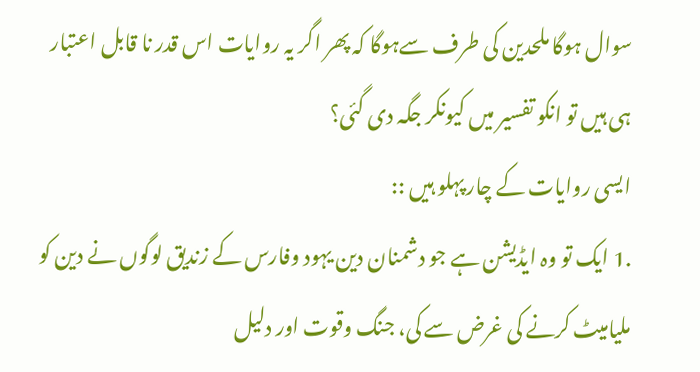سوال ہوگا ملحدین کی طرف سےہوگا کہ پھر اگر یہ روایات اس قدر نا قابل اعتبار ہی ہیں تو انکو تفسیر میں کیونکر جگہ دی گئی؟
ایسی روایات کے چار پہلو ہیں ::
.1 ایک تو وہ ایڈیشن ہے جو دشمنان دین یہود وفارس کے زندیق لوگوں نے دین کو ملیامیٹ کرنے کی غرض سے کی، جنگ وقوت اور دلیل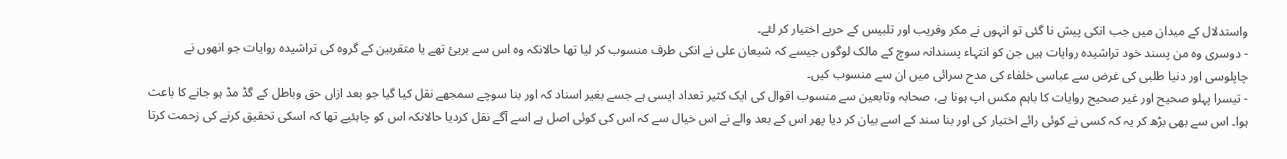واستدلال کے میدان میں جب انکی پیش نا گئی تو انہوں نے مکر وفریب اور تلبیس کے حربے اختیار کر لئے۔
- دوسری وہ من پسند خود تراشیدہ روایات ہیں جن کو انتہاء پسندانہ سوچ کے مالک لوگوں جیسے کہ شیعان علی نے انکی طرف منسوب کر لیا تھا حالانکہ وہ اس سے بریئ تھے یا متقربین کے گروہ کی تراشیدہ روایات جو انھوں نے چاپلوسی اور دنیا طلبی کی غرض سے عباسی خلفاء کی مدح سرائی میں ان سے منسوب کیں۔
- تیسرا پہلو صحیح اور غیر صحیح روایات کا باہم مکس اپ ہونا ہے، صحابہ وتابعین سے منسوب اقوال کی ایک کثیر تعداد ایسی ہے جسے بغیر اسناد کہ اور بنا سوچے سمجھے نقل کیا گیا جو بعد ازاں حق وباطل کے گڈ مڈ ہو جانے کا باعث ہوا۔ اس سے بھی بڑھ کر یہ کہ کسی نے کوئی رائے اختیار کی اور بنا سند کے اسے بیان کر دیا پھر اس کے بعد والے نے اس خیال سے کہ اس کی کوئی اصل ہے اسے آگے نقل کردیا حالانکہ اس کو چاہئیے تھا کہ اسکی تحقیق کرنے کی زحمت کرتا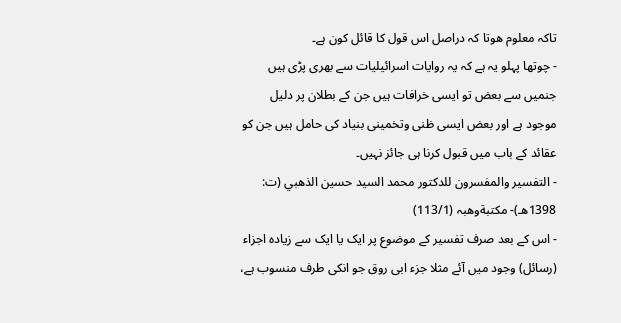تاکہ معلوم هوتا کہ دراصل اس قول کا قائل کون ہے۔
- چوتھا پہلو یہ ہے کہ یہ روایات اسرائیلیات سے بھری پڑی ہیں جنمیں سے بعض تو ایسی خرافات ہیں جن کے بطلان پر دلیل موجود ہے اور بعض ایسی ظنی وتخمینی بنیاد کی حامل ہیں جن کو عقائد کے باب میں قبول کرنا ہی جائز نہیں۔
- التفسير والمفسرون للدكتور محمد السيد حسين الذهبي (ت: 1398هـ)- مكتبةوھبہ (113/1)
- اس کے بعد صرف تفسیر کے موضوع پر ایک یا ایک سے زیادہ اجزاء (رسائل) وجود میں آئے مثلا جزء ابی روق جو انکی طرف منسوب ہے،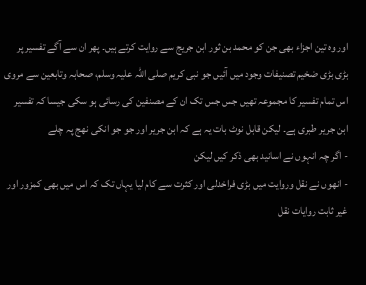اور وہ تین اجزاء بهى جن کو محمد بن ثور ابن جریج سے روایت کرتے ہیں۔ پھر ان سے آگے تفسیر پر بڑی بڑی ضخیم تصنیفات وجود میں آئیں جو نبی کریم صلی اللہ علیہ وسلم، صحابہ وتابعین سے مروی اس تمام تفسیر کا مجموعہ تھیں جس جس تک ان کے مصنفین کی رسائی ہو سکی جیسا کہ تفسیر ابن جریر طبری ہے۔ لیکن قابل نوٹ بات یہ ہے کہ ابن جریر اور جو جو انکی نھج پہ چلے
- اگر چہ انہوں نے اسانید بھی ذکر کیں لیکن
- انھوں نے نقل وروایت میں بڑی فراخدلی اور کثرت سے کام لیا یہاں تک کہ اس میں بھی کمزور اور غیر ثابت روایات نقل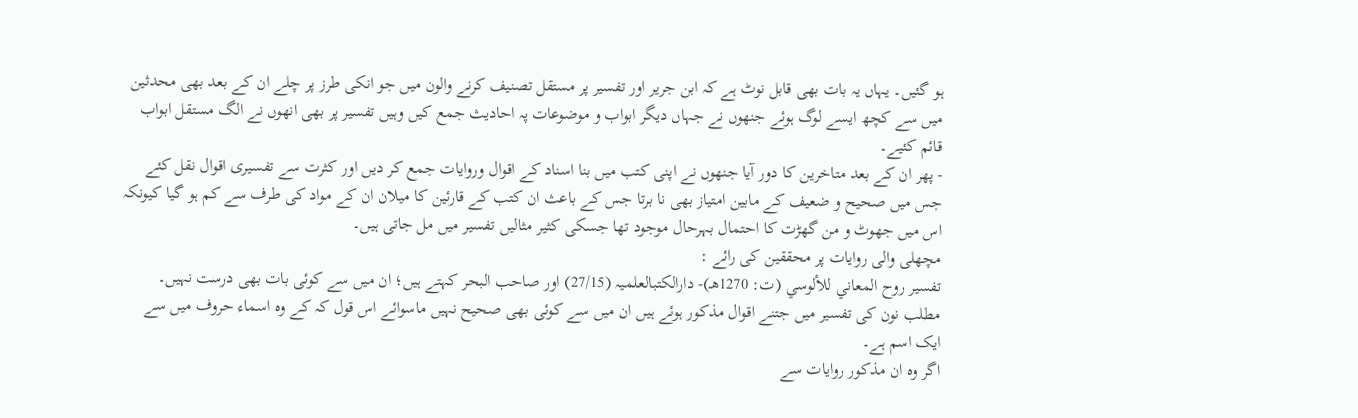ہو گئیں۔ یہاں یہ بات بھی قابل نوٹ ہے کہ ابن جریر اور تفسیر پر مستقل تصنیف کرنے والون میں جو انکی طرز پر چلے ان کے بعد بھی محدثین میں سے کچھ ایسے لوگ ہوئے جنھوں نے جہاں دیگر ابواب و موضوعات پہ احادیث جمع کیں وہیں تفسیر پر بھی انھوں نے الگ مستقل ابواب قائم کئیے۔
- پھر ان کے بعد متاخرین کا دور آیا جنھوں نے اپنی کتب میں بنا اسناد کے اقوال وروایات جمع کر دیں اور کثرت سے تفسیری اقوال نقل کئے جس میں صحیح و ضعیف کے مابین امتیاز بھی نا برتا جس کے باعث ان کتب کے قارئین کا میلان ان کے مواد كى طرف سے کم ہو گیا کیونکہ اس میں جھوٹ و من گھڑت کا احتمال بہرحال موجود تھا جسکی کثیر مثالیں تفسیر میں مل جاتی ہیں۔
مچھلی والی روایات پر محققین کی رائے :
تفسير روح المعاني للألوسي (ت: 1270هـ)- دارالكتبالعلمیہ (27/15) اور صاحب البحر كہتے ہیں؛ ان میں سے کوئی بات بھی درست نہیں۔ مطلب نون کی تفسیر میں جتنے اقوال مذکور ہوئے ہیں ان میں سے کوئی بھی صحیح نہیں ماسوائے اس قول کہ کے وہ اسماء حروف میں سے ایک اسم ہے۔
اگر وہ ان مذکور روایات سے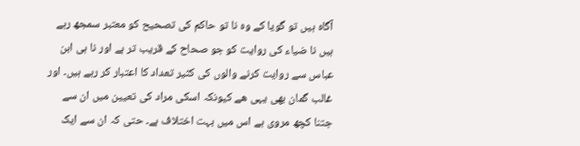آگاہ ہیں تو گویا کے وہ نا تو حاکم کی تصحیح کو معتبر سمجھ رہے ہیں نا ضیاء کی روایت کو جو صحاح کے قریب تر ہے اور نا ہی ابن عباس سے روایت کرنے والوں کی کثیر تعداد کا اعتبار کر رہے ہیں۔ اور غالب گمان بھی یہی ھے کیونکہ اسکی مراد کی تعیین میں ان سے جتنا کچھ مروی ہے اس میں بہت اختلاف ہے۔ حتی کہ ان سے ایک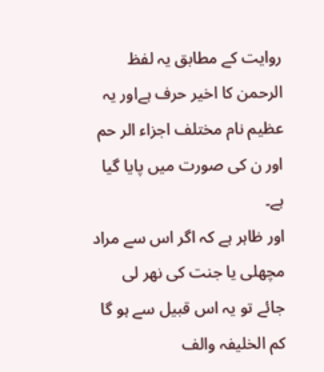روایت کے مطابق یہ لفظ الرحمن کا اخیر حرف ہےاور یہ عظیم نام مختلف اجزاء الر حم اور ن کی صورت میں پایا گیا ہے۔
اور ظاہر ہے کہ اگر اس سے مراد مچھلی یا جنت کی نھر لی جائے تو یہ اس قبیل سے ہو گا کم الخلیفہ والف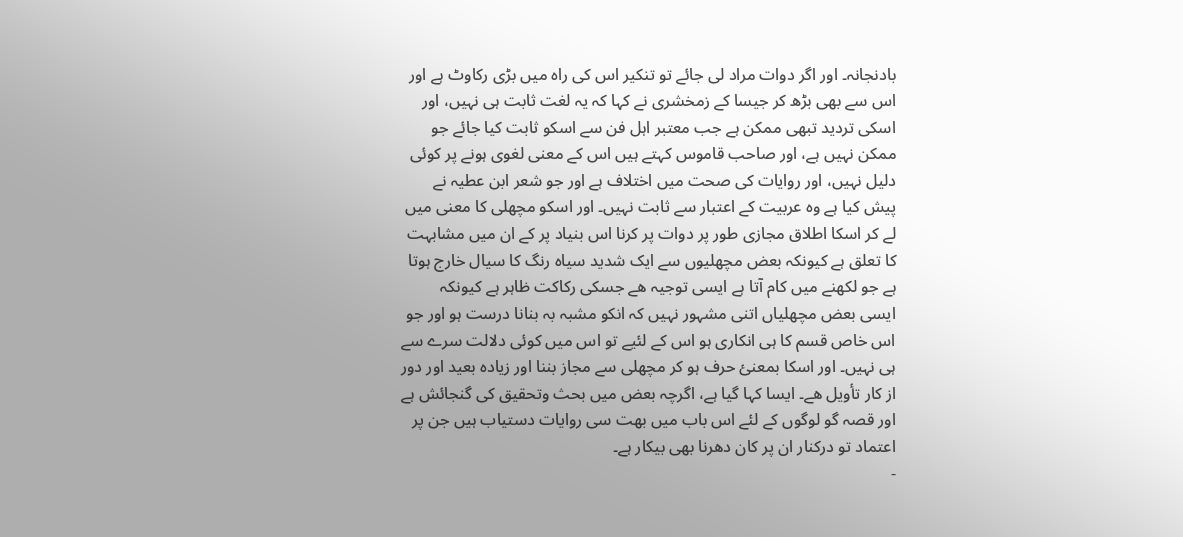بادنجانہ۔ اور اگر دوات مراد لی جائے تو تنکیر اس کی راہ میں بڑی رکاوٹ ہے اور اس سے بھی بڑھ کر جیسا کے زمخشری نے کہا کہ یہ لغت ثابت ہی نہیں، اور اسکی تردید تبھی ممکن ہے جب معتبر اہل فن سے اسکو ثابت کیا جائے جو ممکن نہیں ہے، اور صاحب قاموس کہتے ہیں اس کے معنی لغوی ہونے پر کوئی دلیل نہیں، اور روایات کی صحت میں اختلاف ہے اور جو شعر ابن عطیہ نے پیش کیا ہے وہ عربیت کے اعتبار سے ثابت نہیں۔ اور اسکو مچھلی کا معنی میں لے کر اسکا اطلاق مجازی طور پر دوات پر کرنا اس بنیاد پر کے ان میں مشابہت کا تعلق ہے کیونکہ بعض مچھلیوں سے ایک شدید سیاہ رنگ کا سیال خارج ہوتا ہے جو لکھنے میں کام آتا ہے ایسی توجیہ ھے جسکی رکاکت ظاہر ہے کیونکہ ایسی بعض مچھلیاں اتنی مشہور نہیں کہ انکو مشبہ بہ بنانا درست ہو اور جو اس خاص قسم کا ہی انکاری ہو اس کے لئیے تو اس میں کوئی دلالت سرے سے ہی نہیں۔ اور اسکا بمعنئ حرف ہو کر مچھلی سے مجاز بننا اور زیادہ بعيد اور دور از كار تأويل هے۔ ایسا کہا گیا ہے، اگرچہ بعض میں بحث وتحقیق کی گنجائش ہے اور قصہ گو لوگوں کے لئے اس باب میں بھت سی روایات دستیاب ہیں جن پر اعتماد تو درکنار ان پر کان دھرنا بھی بیکار ہے۔
-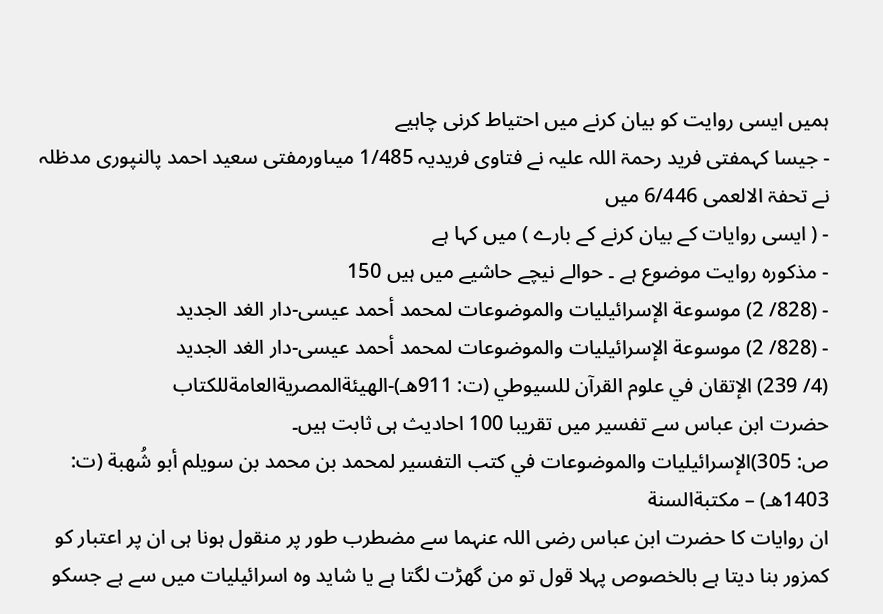ہمیں ایسی روایت کو بیان کرنے میں احتیاط کرنی چاہیے
- جیسا کہمفتی فرید رحمۃ اللہ علیہ نے فتاوی فریدیہ 1/485 میںاورمفتی سعید احمد پالنپوری مدظلہ نے تحفۃ الالعمی 6/446 میں
- ( ایسی روایات کے بیان کرنے کے بارے ) میں کہا ہے
- مذکورہ روایت موضوع ہے ۔ حوالے نیچے حاشیے میں ہیں 150
- (828/ 2) موسوعة الإسرائيليات والموضوعات لمحمد أحمد عيسى-دار الغد الجديد
- (828/ 2) موسوعة الإسرائيليات والموضوعات لمحمد أحمد عيسى-دار الغد الجديد
(4/ 239) الإتقان في علوم القرآن للسيوطي (ت: 911هـ)-الهيئةالمصريةالعامةللکتاب
حضرت ابن عباس سے تفسیر میں تقریبا 100 احادیث ہی ثابت ہیں۔
ص: 305)الإسرائيليات والموضوعات في كتب التفسير لمحمد بن محمد بن سويلم أبو شُهبة (ت: 1403هـ) – مكتبةالسنة
ان روایات کا حضرت ابن عباس رضی اللہ عنہما سے مضطرب طور پر منقول ہونا ہی ان پر اعتبار کو کمزور بنا دیتا ہے بالخصوص پہلا قول تو من گھڑت لگتا ہے یا شاید وہ اسرائیلیات میں سے ہے جسکو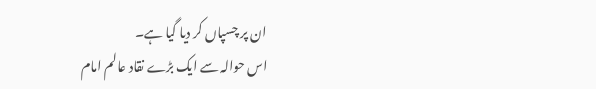ان پر چسپاں کر دیا گیا ہے۔
اس حوالہ سے ایک بڑے نقاد عالم امام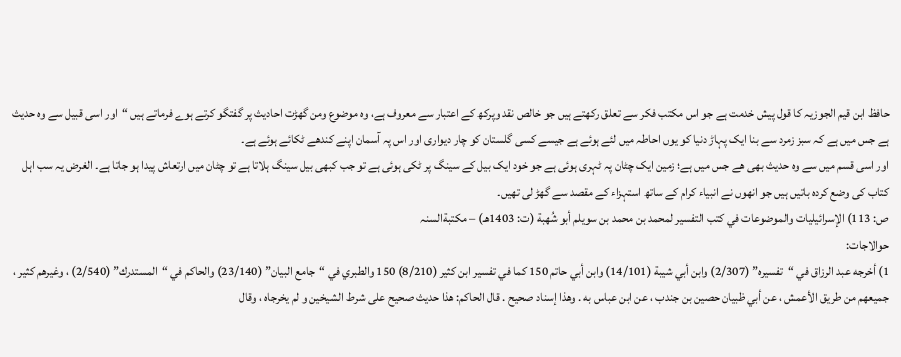حافظ ابن قیم الجوزیہ کا قول پیش خدمت ہے جو اس مكتب فكر سے تعلق رکھتے ہیں جو خالص نقد وپرکھ کے اعتبار سے معروف ہے، وہ موضوع ومن گھڑت احادیث پر گفتگو کرتے ہوے فرماتے ہیں “اور اسی قبیل سے وہ حدیث ہے جس میں ہے کہ سبز زمرد سے بنا ایک پہاڑ دنیا کو یوں احاطہ میں لئے ہوئے ہے جیسے کسی گلستان کو چار دیواری اور اس پہ آسمان اپنے کندھے ٹکائے ہوئے ہے۔
اور اسی قسم میں سے وہ حدیث بھی ھے جس میں ہے؛ زمین ایک چٹان پہ ٹہری ہوئی ہے جو خود ایک بیل کے سینگ پر ٹکی ہوئی ہے تو جب کبھی بیل سینگ ہلاتا ہے تو چٹان میں ارتعاش پیدا ہو جاتا ہے۔ الغرض یہ سب اہل کتاب کی وضع کردہ باتیں ہیں جو انھوں نے انبیاء کرام کے ساتھ استہزاء کے مقصد سے گھڑ لی تھیں۔
ص: 113) الإسرائيليات والموضوعات في كتب التفسير لمحمد بن محمد بن سويلم أبو شُهبة (ت: 1403هـ) – مكتبةالسنہ
حوالاجات:
1) أخرجه عبد الرزاق في “تفسيره” (2/307) وابن أبي شيبة (14/101) وابن أبي حاتم 150 كما في تفسير ابن كثير (8/210) 150 والطبري في “جامع البيان” (23/140) والحاكم في “المستدرك” (2/540) ، وغيرهم كثير ، جميعهم من طريق الأعمش ، عن أبي ظبيان حصين بن جندب ، عن ابن عباس به . وهذا إسناد صحيح . قال الحاكم: هذا حديث صحيح على شرط الشيخين و لم يخرجاه ، وقال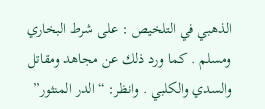الذهبي في التلخيص : على شرط البخاري ومسلم . كما ورد ذلك عن مجاهد ومقاتل والسدي والكلبي . وانظر: “الدر المنثور”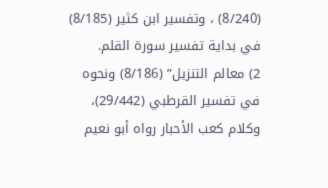(8/240) ، وتفسير ابن كثير (8/185) في بداية تفسير سورة القلم.
2) معالم التنزيل” (8/186) ونحوه في تفسير القرطبي (29/442)، وكلام كعب الأحبار رواه أبو نعيم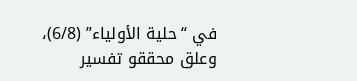في “حلية الأولياء” (6/8)، وعلق محققو تفسير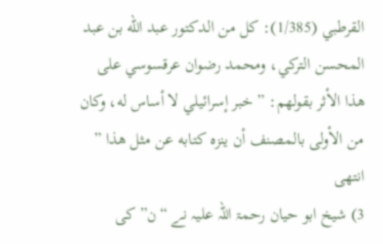القرطبي (1/385): كل من الدكتور عبد الله بن عبد المحسن التركي، ومحمد رضوان عرقسوسي على هذا الأثر بقولهم: ” خبر إسرائيلي لا أساس له، وكان من الأولى بالمصنف أن ينزه كتابه عن مثل هذا ” انتهى
3) شیخ ابو حیان رحمۃ اللہ علیہ نے “ن” کی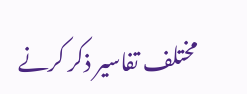مختلف تفاسیر ذکر کرنے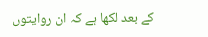کے بعد لکھا ہے کہ ان روایتوں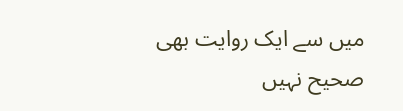میں سے ایک روایت بھی صحیح نہیں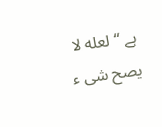ہے “لعله لا یصح شی ء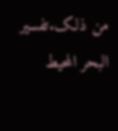من ذلک.تفسیر البحر المحیط